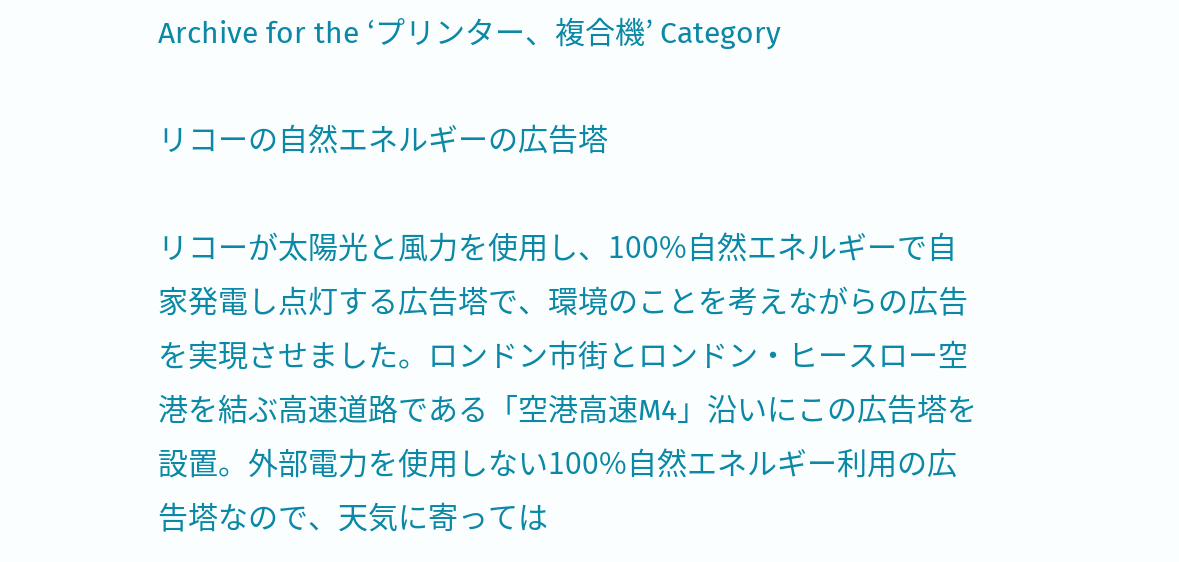Archive for the ‘プリンター、複合機’ Category

リコーの自然エネルギーの広告塔

リコーが太陽光と風力を使用し、100%自然エネルギーで自家発電し点灯する広告塔で、環境のことを考えながらの広告を実現させました。ロンドン市街とロンドン・ヒースロー空港を結ぶ高速道路である「空港高速M4」沿いにこの広告塔を設置。外部電力を使用しない100%自然エネルギー利用の広告塔なので、天気に寄っては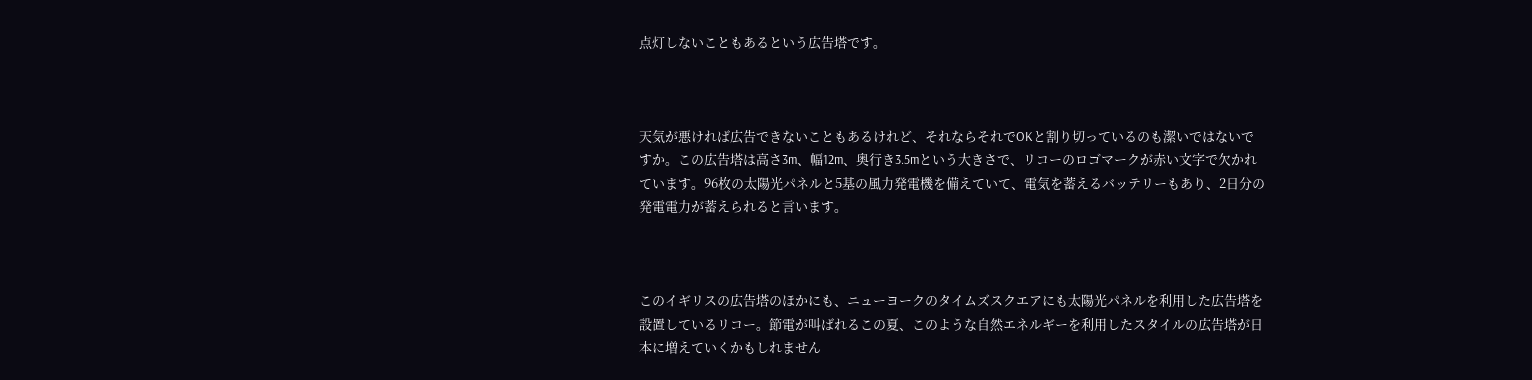点灯しないこともあるという広告塔です。



天気が悪ければ広告できないこともあるけれど、それならそれでOKと割り切っているのも潔いではないですか。この広告塔は高さ3m、幅12m、奥行き3.5mという大きさで、リコーのロゴマークが赤い文字で欠かれています。96枚の太陽光パネルと5基の風力発電機を備えていて、電気を蓄えるバッテリーもあり、2日分の発電電力が蓄えられると言います。



このイギリスの広告塔のほかにも、ニューヨークのタイムズスクエアにも太陽光パネルを利用した広告塔を設置しているリコー。節電が叫ばれるこの夏、このような自然エネルギーを利用したスタイルの広告塔が日本に増えていくかもしれません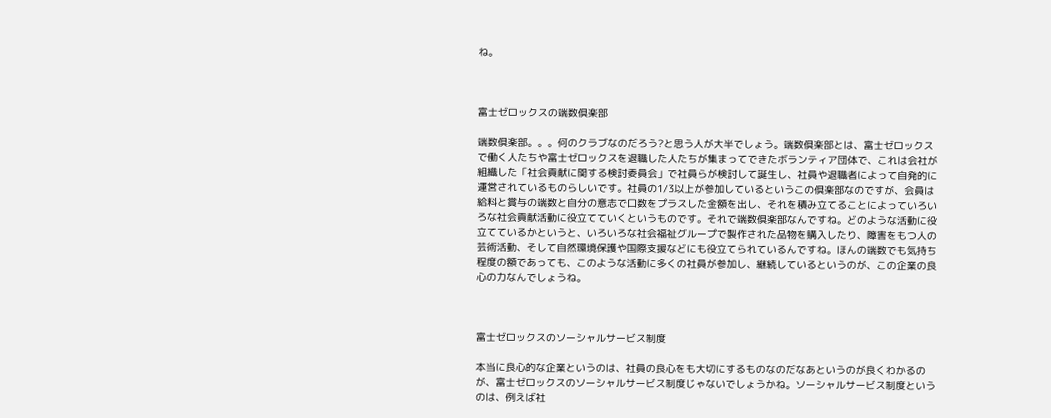ね。



富士ゼロックスの端数倶楽部

端数倶楽部。。。何のクラブなのだろう?と思う人が大半でしょう。端数倶楽部とは、富士ゼロックスで働く人たちや富士ゼロックスを退職した人たちが集まってできたボランティア団体で、これは会社が組織した「社会貢献に関する検討委員会」で社員らが検討して誕生し、社員や退職者によって自発的に運営されているものらしいです。社員の1/3以上が参加しているというこの倶楽部なのですが、会員は給料と賞与の端数と自分の意志で口数をプラスした金額を出し、それを積み立てることによっていろいろな社会貢献活動に役立てていくというものです。それで端数倶楽部なんですね。どのような活動に役立てているかというと、いろいろな社会福祉グループで製作された品物を購入したり、障害をもつ人の芸術活動、そして自然環境保護や国際支援などにも役立てられているんですね。ほんの端数でも気持ち程度の額であっても、このような活動に多くの社員が参加し、継続しているというのが、この企業の良心の力なんでしょうね。



富士ゼロックスのソーシャルサービス制度

本当に良心的な企業というのは、社員の良心をも大切にするものなのだなあというのが良くわかるのが、富士ゼロックスのソーシャルサービス制度じゃないでしょうかね。ソーシャルサービス制度というのは、例えば社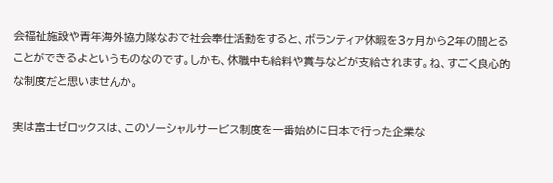会福祉施設や青年海外協力隊なおで社会奉仕活動をすると、ボランティア休暇を3ヶ月から2年の間とることができるよというものなのです。しかも、休職中も給料や賞与などが支給されます。ね、すごく良心的な制度だと思いませんか。

実は富士ゼロックスは、このソーシャルサービス制度を一番始めに日本で行った企業な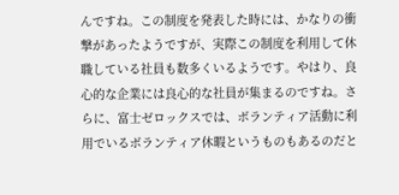んですね。この制度を発表した時には、かなりの衝撃があったようですが、実際この制度を利用して休職している社員も数多くいるようです。やはり、良心的な企業には良心的な社員が集まるのですね。さらに、富士ゼロックスでは、ボランティア活動に利用でいるボランティア休暇というものもあるのだと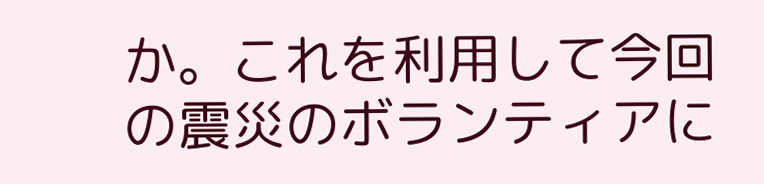か。これを利用して今回の震災のボランティアに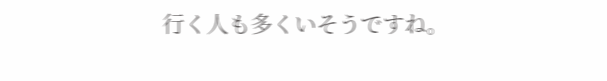行く人も多くいそうですね。